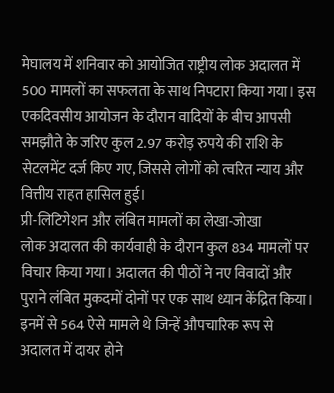मेघालय में शनिवार को आयोजित राष्ट्रीय लोक अदालत में 500 मामलों का सफलता के साथ निपटारा किया गया। इस एकदिवसीय आयोजन के दौरान वादियों के बीच आपसी समझौते के जरिए कुल 2.97 करोड़ रुपये की राशि के सेटलमेंट दर्ज किए गए, जिससे लोगों को त्वरित न्याय और वित्तीय राहत हासिल हुई।
प्री-लिटिगेशन और लंबित मामलों का लेखा-जोखा
लोक अदालत की कार्यवाही के दौरान कुल 834 मामलों पर विचार किया गया। अदालत की पीठों ने नए विवादों और पुराने लंबित मुकदमों दोनों पर एक साथ ध्यान केंद्रित किया। इनमें से 564 ऐसे मामले थे जिन्हें औपचारिक रूप से अदालत में दायर होने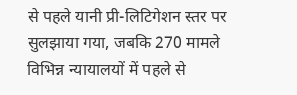से पहले यानी प्री-लिटिगेशन स्तर पर सुलझाया गया, जबकि 270 मामले विभिन्न न्यायालयों में पहले से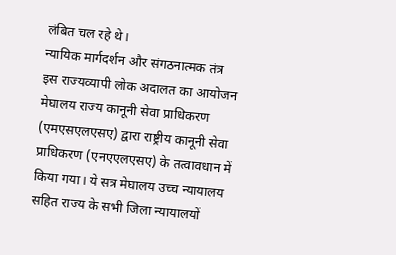लंबित चल रहे थे।
न्यायिक मार्गदर्शन और संगठनात्मक तंत्र
इस राज्यव्यापी लोक अदालत का आयोजन मेघालय राज्य कानूनी सेवा प्राधिकरण (एमएसएलएसए) द्वारा राष्ट्रीय कानूनी सेवा प्राधिकरण (एनएएलएसए) के तत्वावधान में किया गया। ये सत्र मेघालय उच्च न्यायालय सहित राज्य के सभी जिला न्यायालयों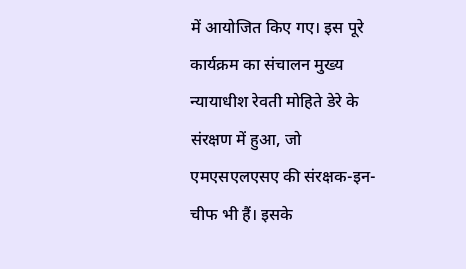में आयोजित किए गए। इस पूरे कार्यक्रम का संचालन मुख्य न्यायाधीश रेवती मोहिते डेरे के संरक्षण में हुआ, जो एमएसएलएसए की संरक्षक-इन-चीफ भी हैं। इसके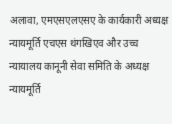अलावा, एमएसएलएसए के कार्यकारी अध्यक्ष न्यायमूर्ति एचएस थंगखिएव और उच्च न्यायालय कानूनी सेवा समिति के अध्यक्ष न्यायमूर्ति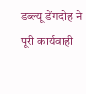डब्ल्यू डेंगदोह ने पूरी कार्यवाही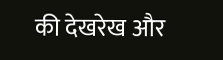की देखरेख और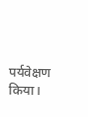पर्यवेक्षण किया।